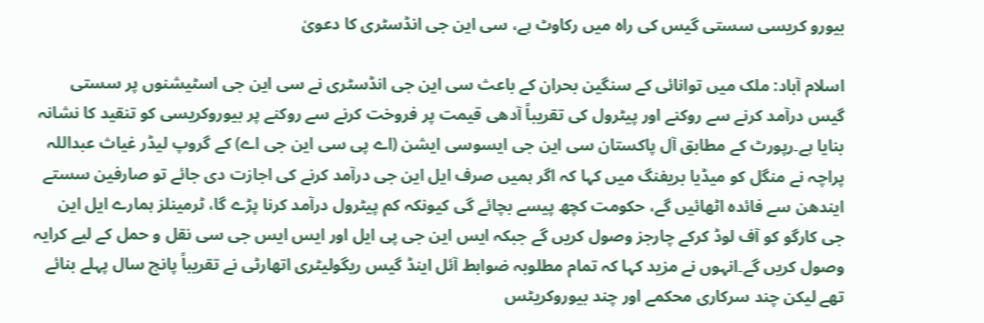بیورو کریسی سستی گیس کی راہ میں رکاوٹ ہے، سی این جی انڈسٹری کا دعویٰ

اسلام آباد: ملک میں توانائی کے سنگین بحران کے باعث سی این جی انڈسٹری نے سی این جی اسٹیشنوں پر سستی گیس درآمد کرنے سے روکنے اور پیٹرول کی تقریباً آدھی قیمت پر فروخت کرنے سے روکنے پر بیوروکریسی کو تنقید کا نشانہ بنایا ہے۔رپورٹ کے مطابق آل پاکستان سی این جی ایسوسی ایشن (اے پی سی این جی اے) کے گروپ لیڈر غیاث عبداللہ پراچہ نے منگل کو میڈیا بریفنگ میں کہا کہ اگر ہمیں صرف ایل این جی درآمد کرنے کی اجازت دی جائے تو صارفین سستے ایندھن سے فائدہ اٹھائیں گے، حکومت کچھ پیسے بچائے گی کیونکہ کم پیٹرول درآمد کرنا پڑے گا، ٹرمینلز ہمارے ایل این جی کارگو کو آف لوڈ کرکے چارجز وصول کریں گے جبکہ ایس این جی پی ایل اور ایس ایس جی سی نقل و حمل کے لیے کرایہ وصول کریں گے۔انہوں نے مزید کہا کہ تمام مطلوبہ ضوابط آئل اینڈ گیس ریگولیٹری اتھارٹی نے تقریباً پانچ سال پہلے بنائے تھے لیکن چند سرکاری محکمے اور چند بیوروکریٹس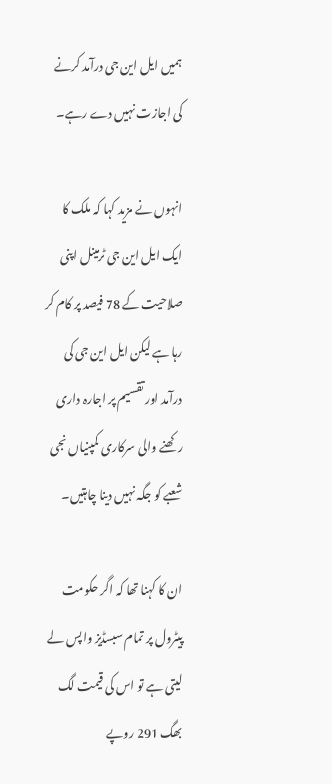ہمیں ایل این جی درآمد کرنے کی اجازت نہیں دے رہے۔

انہوں نے مزید کہا کہ ملک کا ایک ایل این جی ٹرمینل اپنی صلاحیت کے 78 فیصد پر کام کر رہا ہے لیکن ایل این جی کی درآمد اور تقسیم پر اجارہ داری رکھنے والی سرکاری کمپنیاں نجی شعبے کو جگہ نہیں دینا چاہتیں۔

ان کا کہنا تھا کہ اگر حکومت پیٹرول پر تمام سبسڈیز واپس لے لیتی ہے تو اس کی قیمت لگ بھگ 291 روپے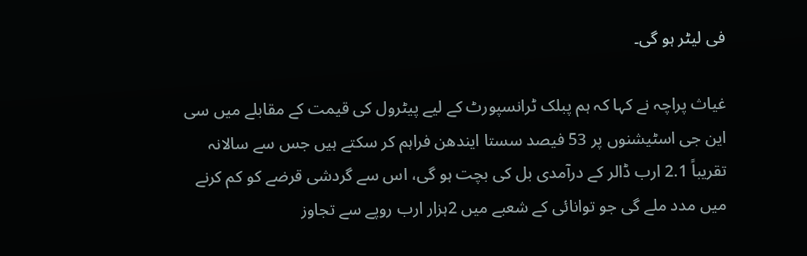فی لیٹر ہو گی۔

غیاث پراچہ نے کہا کہ ہم پبلک ٹرانسپورٹ کے لیے پیٹرول کی قیمت کے مقابلے میں سی این جی اسٹیشنوں پر 53 فیصد سستا ایندھن فراہم کر سکتے ہیں جس سے سالانہ تقریباً 2.1 ارب ڈالر کے درآمدی بل کی بچت ہو گی، اس سے گردشی قرضے کو کم کرنے میں مدد ملے گی جو توانائی کے شعبے میں 2ہزار ارب روپے سے تجاوز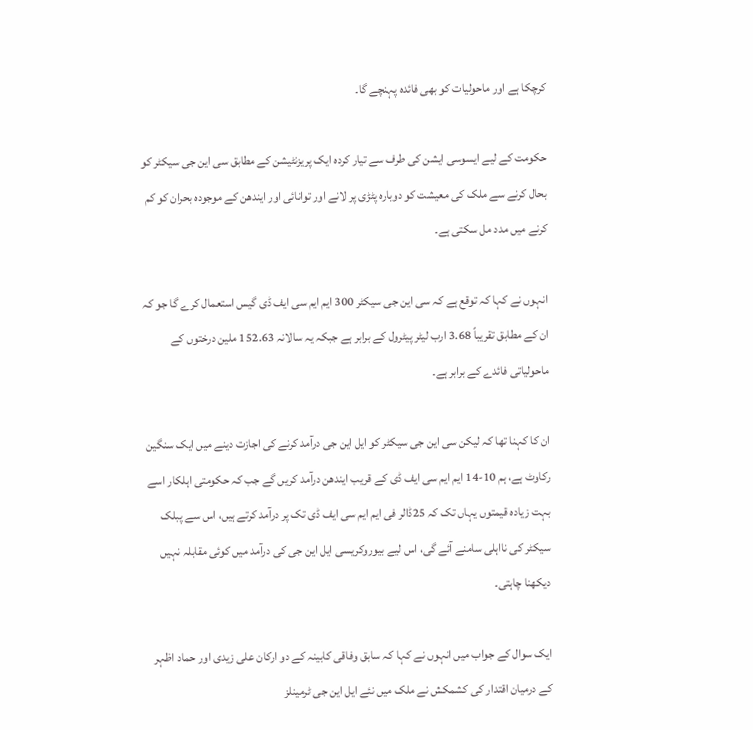کرچکا ہے اور ماحولیات کو بھی فائدہ پہنچے گا۔

حکومت کے لیے ایسوسی ایشن کی طرف سے تیار کردہ ایک پریزنٹیشن کے مطابق سی این جی سیکٹر کو بحال کرنے سے ملک کی معیشت کو دوبارہ پٹڑی پر لانے اور توانائی اور ایندھن کے موجودہ بحران کو کم کرنے میں مدد مل سکتی ہے۔

انہوں نے کہا کہ توقع ہے کہ سی این جی سیکٹر 300 ایم ایم سی ایف ڈی گیس استعمال کرے گا جو کہ ان کے مطابق تقریباً 3.68 ارب لیٹر پیٹرول کے برابر ہے جبکہ یہ سالانہ 152.63 ملین درختوں کے ماحولیاتی فائدے کے برابر ہے۔

ان کا کہنا تھا کہ لیکن سی این جی سیکٹر کو ایل این جی درآمد کرنے کی اجازت دینے میں ایک سنگین رکاوٹ ہے، ہم 10-14 ایم ایم سی ایف ڈی کے قریب ایندھن درآمد کریں گے جب کہ حکومتی اہلکار اسے بہت زیادہ قیمتوں یہاں تک کہ 25ڈالر فی ایم ایم سی ایف ڈی تک پر درآمد کرتے ہیں، اس سے پبلک سیکٹر کی نااہلی سامنے آئے گی، اس لیے بیوروکریسی ایل این جی کی درآمد میں کوئی مقابلہ نہیں دیکھنا چاہتی۔

ایک سوال کے جواب میں انہوں نے کہا کہ سابق وفاقی کابینہ کے دو ارکان علی زیدی اور حماد اظہر کے درمیان اقتدار کی کشمکش نے ملک میں نئے ایل این جی ٹرمینلز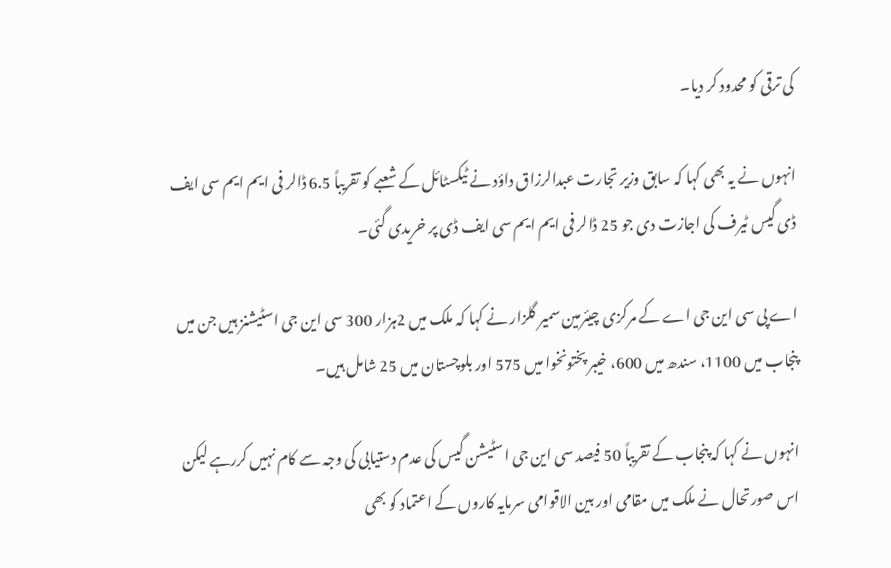کی ترقی کو محدود کر دیا۔

انہوں نے یہ بھی کہا کہ سابق وزیر تجارت عبدالرزاق داؤد نے ٹیکسٹائل کے شعبے کو تقریباً 6.5 ڈالر فی ایم ایم سی ایف ڈی گیس ٹیرف کی اجازت دی جو 25 ڈالر فی ایم ایم سی ایف ڈی پر خریدی گئی۔

اے پی سی این جی اے کے مرکزی چیئرمین سمیر گلزار نے کہا کہ ملک میں 2ہزار 300 سی این جی اسٹیشنز ہیں جن میں پنجاب میں 1100، سندھ میں 600، خیبر پختونخوا میں 575 اور بلوچستان میں 25 شامل ہیں۔

انہوں نے کہا کہ پنجاب کے تقریباً 50 فیصد سی این جی اسٹیشن گیس کی عدم دستیابی کی وجہ سے کام نہیں کررہے لیکن اس صورتحال نے ملک میں مقامی اور بین الاقوامی سرمایہ کاروں کے اعتماد کو بھی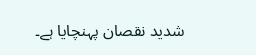شدید نقصان پہنچایا ہے۔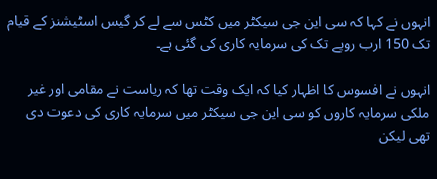انہوں نے کہا کہ سی این جی سیکٹر میں کٹس سے لے کر گیس اسٹیشنز کے قیام تک 150 ارب روپے تک کی سرمایہ کاری کی گئی ہے۔

انہوں نے افسوس کا اظہار کیا کہ ایک وقت تھا کہ ریاست نے مقامی اور غیر ملکی سرمایہ کاروں کو سی این جی سیکٹر میں سرمایہ کاری کی دعوت دی تھی لیکن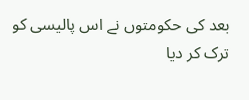بعد کی حکومتوں نے اس پالیسی کو ترک کر دیا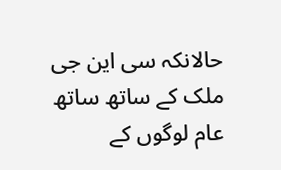حالانکہ سی این جی ملک کے ساتھ ساتھ عام لوگوں کے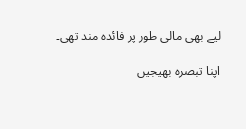لیے بھی مالی طور پر فائدہ مند تھی۔

اپنا تبصرہ بھیجیں